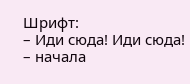Шрифт:
– Иди сюда! Иди сюда! – начала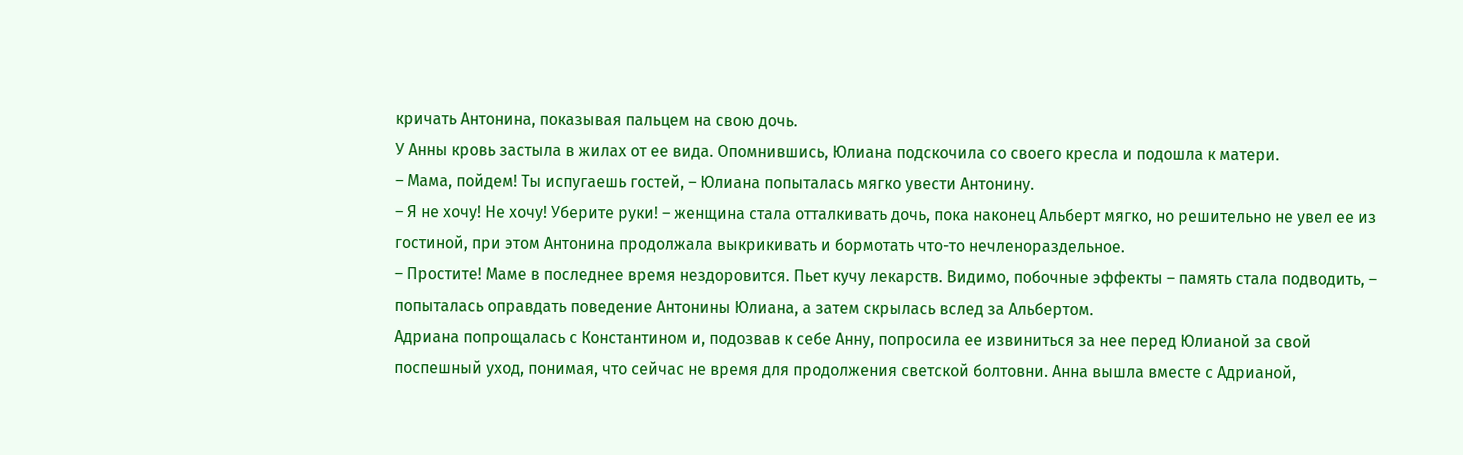кричать Антонина, показывая пальцем на свою дочь.
У Анны кровь застыла в жилах от ее вида. Опомнившись, Юлиана подскочила со своего кресла и подошла к матери.
– Мама, пойдем! Ты испугаешь гостей, – Юлиана попыталась мягко увести Антонину.
– Я не хочу! Не хочу! Уберите руки! – женщина стала отталкивать дочь, пока наконец Альберт мягко, но решительно не увел ее из гостиной, при этом Антонина продолжала выкрикивать и бормотать что-то нечленораздельное.
– Простите! Маме в последнее время нездоровится. Пьет кучу лекарств. Видимо, побочные эффекты – память стала подводить, – попыталась оправдать поведение Антонины Юлиана, а затем скрылась вслед за Альбертом.
Адриана попрощалась с Константином и, подозвав к себе Анну, попросила ее извиниться за нее перед Юлианой за свой поспешный уход, понимая, что сейчас не время для продолжения светской болтовни. Анна вышла вместе с Адрианой,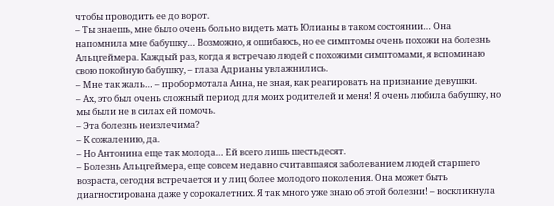чтобы проводить ее до ворот.
– Ты знаешь, мне было очень больно видеть мать Юлианы в таком состоянии… Она напомнила мне бабушку… Возможно, я ошибаюсь, но ее симптомы очень похожи на болезнь Альцгеймера. Каждый раз, когда я встречаю людей с похожими симптомами, я вспоминаю свою покойную бабушку, – глаза Адрианы увлажнились.
– Мне так жаль… – пробормотала Анна, не зная, как реагировать на признание девушки.
– Ах, это был очень сложный период для моих родителей и меня! Я очень любила бабушку, но мы были не в силах ей помочь.
– Эта болезнь неизлечима?
– К сожалению, да.
– Но Антонина еще так молода… Ей всего лишь шестьдесят.
– Болезнь Альцгеймера, еще совсем недавно считавшаяся заболеванием людей старшего возраста, сегодня встречается и у лиц более молодого поколения. Она может быть диагностирована даже у сорокалетних. Я так много уже знаю об этой болезни! – воскликнула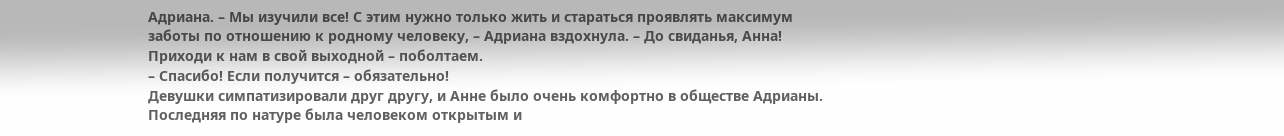Адриана. – Мы изучили все! С этим нужно только жить и стараться проявлять максимум заботы по отношению к родному человеку, – Адриана вздохнула. – До свиданья, Анна! Приходи к нам в свой выходной – поболтаем.
– Спасибо! Если получится – обязательно!
Девушки симпатизировали друг другу, и Анне было очень комфортно в обществе Адрианы. Последняя по натуре была человеком открытым и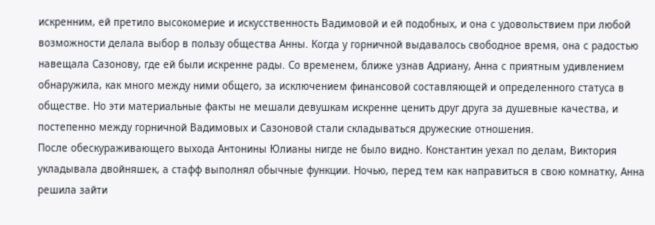искренним, ей претило высокомерие и искусственность Вадимовой и ей подобных, и она с удовольствием при любой возможности делала выбор в пользу общества Анны. Когда у горничной выдавалось свободное время, она с радостью навещала Сазонову, где ей были искренне рады. Со временем, ближе узнав Адриану, Анна с приятным удивлением обнаружила, как много между ними общего, за исключением финансовой составляющей и определенного статуса в обществе. Но эти материальные факты не мешали девушкам искренне ценить друг друга за душевные качества, и постепенно между горничной Вадимовых и Сазоновой стали складываться дружеские отношения.
После обескураживающего выхода Антонины Юлианы нигде не было видно. Константин уехал по делам, Виктория укладывала двойняшек, а стафф выполнял обычные функции. Ночью, перед тем как направиться в свою комнатку, Анна решила зайти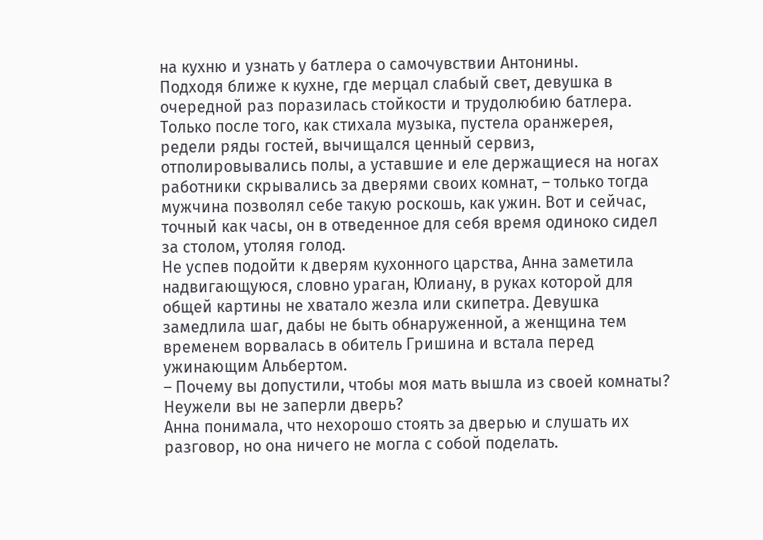на кухню и узнать у батлера о самочувствии Антонины.
Подходя ближе к кухне, где мерцал слабый свет, девушка в очередной раз поразилась стойкости и трудолюбию батлера. Только после того, как стихала музыка, пустела оранжерея, редели ряды гостей, вычищался ценный сервиз, отполировывались полы, а уставшие и еле держащиеся на ногах работники скрывались за дверями своих комнат, – только тогда мужчина позволял себе такую роскошь, как ужин. Вот и сейчас, точный как часы, он в отведенное для себя время одиноко сидел за столом, утоляя голод.
Не успев подойти к дверям кухонного царства, Анна заметила надвигающуюся, словно ураган, Юлиану, в руках которой для общей картины не хватало жезла или скипетра. Девушка замедлила шаг, дабы не быть обнаруженной, а женщина тем временем ворвалась в обитель Гришина и встала перед ужинающим Альбертом.
– Почему вы допустили, чтобы моя мать вышла из своей комнаты? Неужели вы не заперли дверь?
Анна понимала, что нехорошо стоять за дверью и слушать их разговор, но она ничего не могла с собой поделать.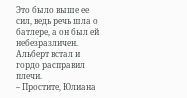Это было выше ее сил, ведь речь шла о батлере, а он был ей небезразличен.
Альберт встал и гордо расправил плечи.
– Простите, Юлиана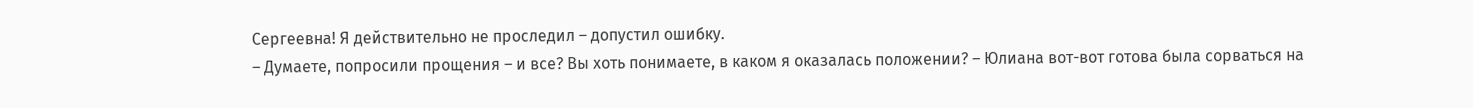Сергеевна! Я действительно не проследил – допустил ошибку.
– Думаете, попросили прощения – и все? Вы хоть понимаете, в каком я оказалась положении? – Юлиана вот-вот готова была сорваться на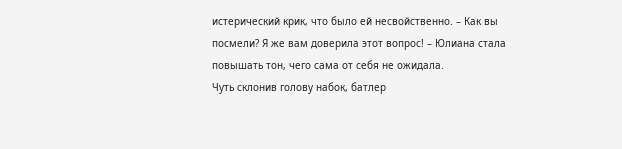истерический крик, что было ей несвойственно. – Как вы посмели? Я же вам доверила этот вопрос! – Юлиана стала повышать тон, чего сама от себя не ожидала.
Чуть склонив голову набок, батлер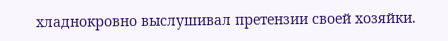хладнокровно выслушивал претензии своей хозяйки.